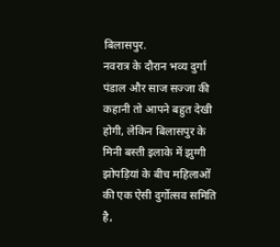बिलासपुर.
नवरात्र के दौरान भव्य दुर्गा पंडाल और साज सज्जा की कहानी तो आपने बहुत देखी होगी, लेकिन बिलासपुर के मिनी बस्ती इलाके में झुग्गी झोपड़ियां के बीच महिलाओं की एक ऐसी दुर्गोत्सव समिति है,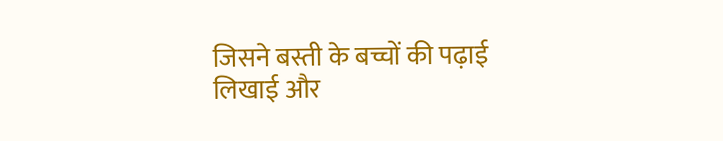जिसने बस्ती के बच्चों की पढ़ाई लिखाई और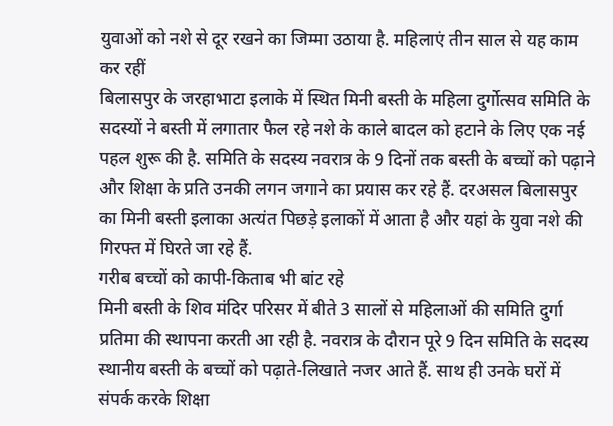युवाओं को नशे से दूर रखने का जिम्मा उठाया है. महिलाएं तीन साल से यह काम कर रहीं
बिलासपुर के जरहाभाटा इलाके में स्थित मिनी बस्ती के महिला दुर्गोत्सव समिति के सदस्यों ने बस्ती में लगातार फैल रहे नशे के काले बादल को हटाने के लिए एक नई पहल शुरू की है. समिति के सदस्य नवरात्र के 9 दिनों तक बस्ती के बच्चों को पढ़ाने और शिक्षा के प्रति उनकी लगन जगाने का प्रयास कर रहे हैं. दरअसल बिलासपुर का मिनी बस्ती इलाका अत्यंत पिछड़े इलाकों में आता है और यहां के युवा नशे की गिरफ्त में घिरते जा रहे हैं.
गरीब बच्चों को कापी-किताब भी बांट रहे
मिनी बस्ती के शिव मंदिर परिसर में बीते 3 सालों से महिलाओं की समिति दुर्गा प्रतिमा की स्थापना करती आ रही है. नवरात्र के दौरान पूरे 9 दिन समिति के सदस्य स्थानीय बस्ती के बच्चों को पढ़ाते-लिखाते नजर आते हैं. साथ ही उनके घरों में संपर्क करके शिक्षा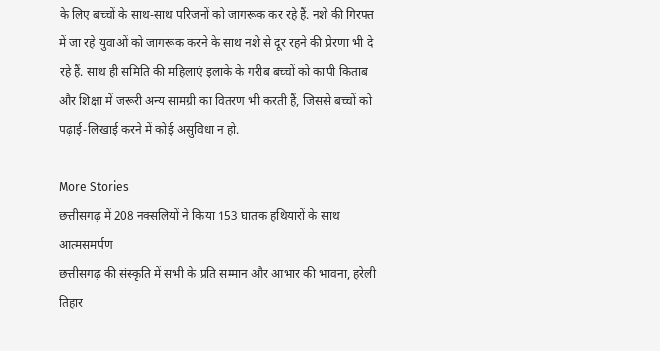के लिए बच्चों के साथ-साथ परिजनों को जागरूक कर रहे हैं. नशे की गिरफ्त में जा रहे युवाओं को जागरूक करने के साथ नशे से दूर रहने की प्रेरणा भी दे रहे हैं. साथ ही समिति की महिलाएं इलाके के गरीब बच्चों को कापी किताब और शिक्षा में जरूरी अन्य सामग्री का वितरण भी करती हैं, जिससे बच्चों को पढ़ाई-लिखाई करने में कोई असुविधा न हो.

More Stories
छत्तीसगढ़ में 208 नक्सलियों ने किया 153 घातक हथियारों के साथ आत्मसमर्पण
छत्तीसगढ़ की संस्कृति में सभी के प्रति सम्मान और आभार की भावना, हरेली तिहार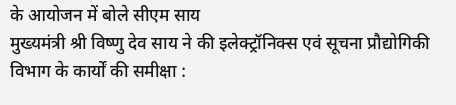के आयोजन में बोले सीएम साय
मुख्यमंत्री श्री विष्णु देव साय ने की इलेक्ट्रॉनिक्स एवं सूचना प्रौद्योगिकी विभाग के कार्यों की समीक्षा :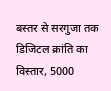बस्तर से सरगुजा तक डिजिटल क्रांति का विस्तार, 5000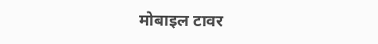मोबाइल टावर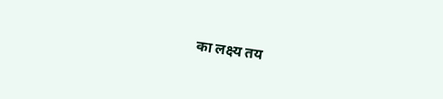का लक्ष्य तय